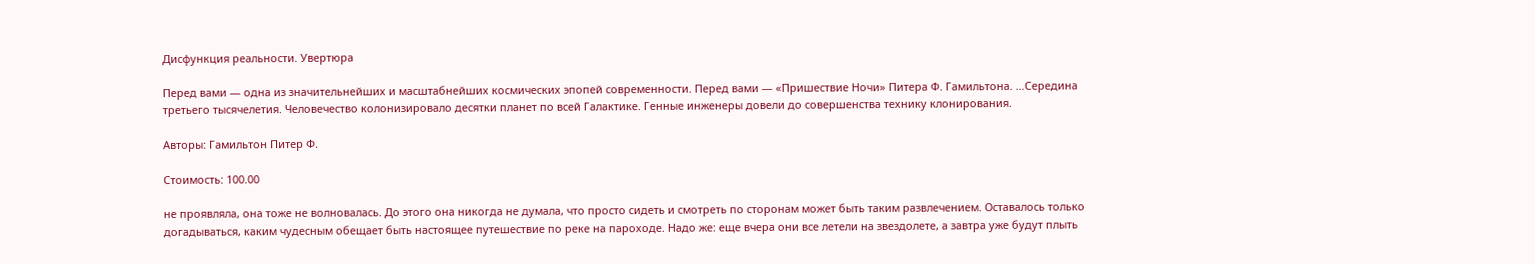Дисфункция реальности. Увертюра

Перед вами — одна из значительнейших и масштабнейших космических эпопей современности. Перед вами — «Пришествие Ночи» Питера Ф. Гамильтона. …Середина третьего тысячелетия. Человечество колонизировало десятки планет по всей Галактике. Генные инженеры довели до совершенства технику клонирования.

Авторы: Гамильтон Питер Ф.

Стоимость: 100.00

не проявляла, она тоже не волновалась. До этого она никогда не думала, что просто сидеть и смотреть по сторонам может быть таким развлечением. Оставалось только догадываться, каким чудесным обещает быть настоящее путешествие по реке на пароходе. Надо же: еще вчера они все летели на звездолете, а завтра уже будут плыть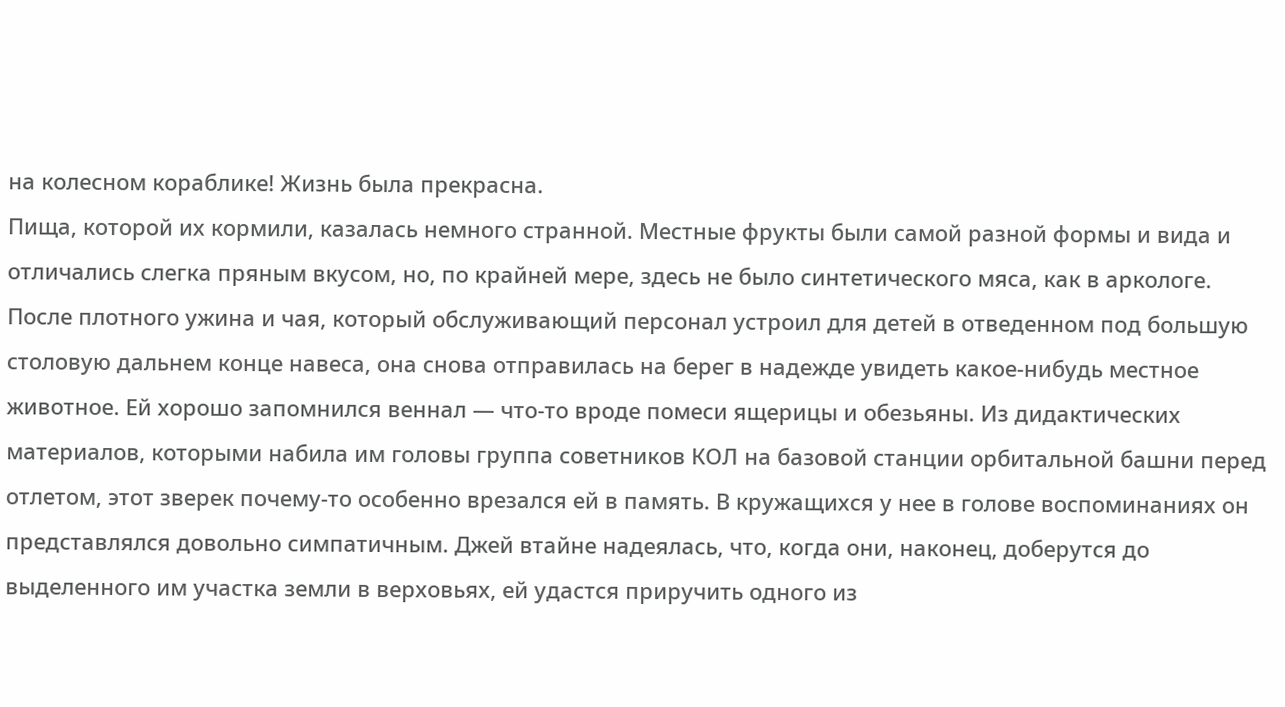на колесном кораблике! Жизнь была прекрасна.
Пища, которой их кормили, казалась немного странной. Местные фрукты были самой разной формы и вида и отличались слегка пряным вкусом, но, по крайней мере, здесь не было синтетического мяса, как в аркологе. После плотного ужина и чая, который обслуживающий персонал устроил для детей в отведенном под большую столовую дальнем конце навеса, она снова отправилась на берег в надежде увидеть какое-нибудь местное животное. Ей хорошо запомнился веннал — что-то вроде помеси ящерицы и обезьяны. Из дидактических материалов, которыми набила им головы группа советников КОЛ на базовой станции орбитальной башни перед отлетом, этот зверек почему-то особенно врезался ей в память. В кружащихся у нее в голове воспоминаниях он представлялся довольно симпатичным. Джей втайне надеялась, что, когда они, наконец, доберутся до выделенного им участка земли в верховьях, ей удастся приручить одного из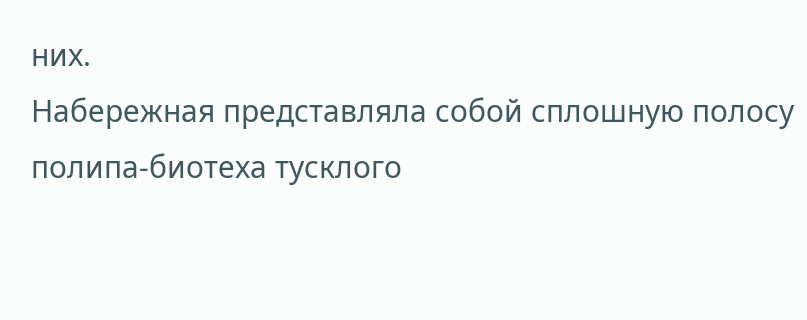них.
Набережная представляла собой сплошную полосу полипа-биотеха тусклого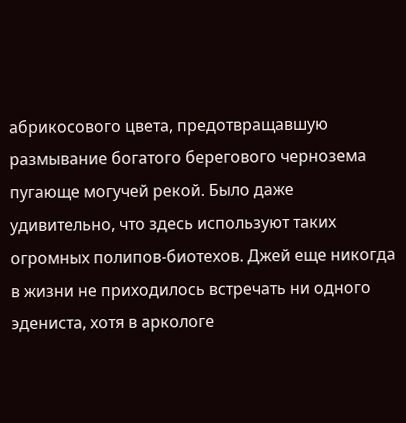абрикосового цвета, предотвращавшую размывание богатого берегового чернозема пугающе могучей рекой. Было даже удивительно, что здесь используют таких огромных полипов-биотехов. Джей еще никогда в жизни не приходилось встречать ни одного эдениста, хотя в аркологе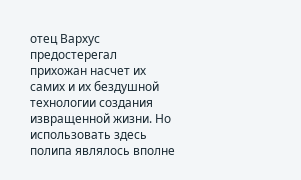отец Вархус предостерегал прихожан насчет их самих и их бездушной технологии создания извращенной жизни. Но использовать здесь полипа являлось вполне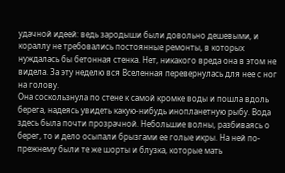удачной идеей: ведь зародыши были довольно дешевыми, и кораллу не требовались постоянные ремонты, в которых нуждалась бы бетонная стенка. Нет, никакого вреда она в этом не видела. За эту неделю вся Вселенная перевернулась для нее с ног на голову.
Она соскользнула по стене к самой кромке воды и пошла вдоль берега, надеясь увидеть какую-нибудь инопланетную рыбу. Вода здесь была почти прозрачной. Небольшие волны, разбиваясь о берег, то и дело осыпали брызгами ее голые икры. На ней по-прежнему были те же шорты и блузка, которые мать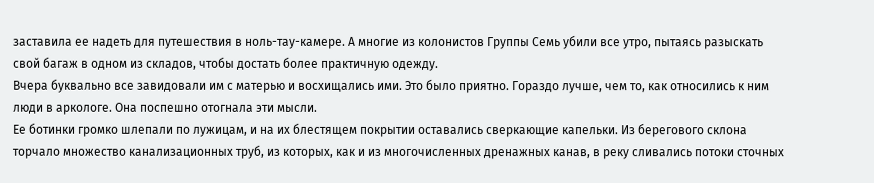заставила ее надеть для путешествия в ноль-тау-камере. А многие из колонистов Группы Семь убили все утро, пытаясь разыскать свой багаж в одном из складов, чтобы достать более практичную одежду.
Вчера буквально все завидовали им с матерью и восхищались ими. Это было приятно. Гораздо лучше, чем то, как относились к ним люди в аркологе. Она поспешно отогнала эти мысли.
Ее ботинки громко шлепали по лужицам, и на их блестящем покрытии оставались сверкающие капельки. Из берегового склона торчало множество канализационных труб, из которых, как и из многочисленных дренажных канав, в реку сливались потоки сточных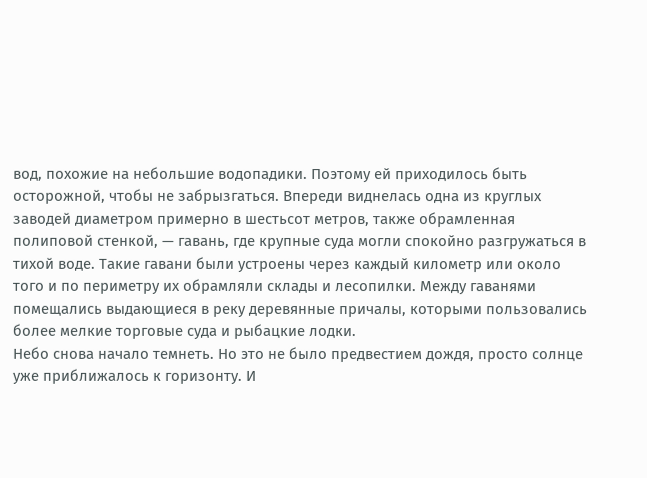вод, похожие на небольшие водопадики. Поэтому ей приходилось быть осторожной, чтобы не забрызгаться. Впереди виднелась одна из круглых заводей диаметром примерно в шестьсот метров, также обрамленная полиповой стенкой, — гавань, где крупные суда могли спокойно разгружаться в тихой воде. Такие гавани были устроены через каждый километр или около того и по периметру их обрамляли склады и лесопилки. Между гаванями помещались выдающиеся в реку деревянные причалы, которыми пользовались более мелкие торговые суда и рыбацкие лодки.
Небо снова начало темнеть. Но это не было предвестием дождя, просто солнце уже приближалось к горизонту. И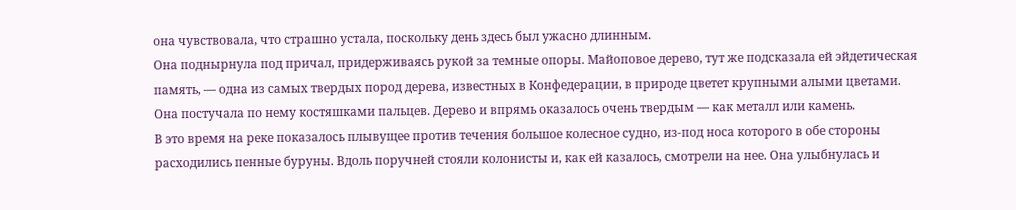она чувствовала, что страшно устала, поскольку день здесь был ужасно длинным.
Она поднырнула под причал, придерживаясь рукой за темные опоры. Майоповое дерево, тут же подсказала ей эйдетическая память, — одна из самых твердых пород дерева, известных в Конфедерации, в природе цветет крупными алыми цветами. Она постучала по нему костяшками пальцев. Дерево и впрямь оказалось очень твердым — как металл или камень.
В это время на реке показалось плывущее против течения большое колесное судно, из-под носа которого в обе стороны расходились пенные буруны. Вдоль поручней стояли колонисты и, как ей казалось, смотрели на нее. Она улыбнулась и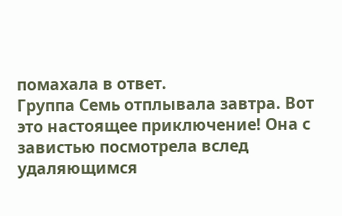помахала в ответ.
Группа Семь отплывала завтра. Вот это настоящее приключение! Она с завистью посмотрела вслед удаляющимся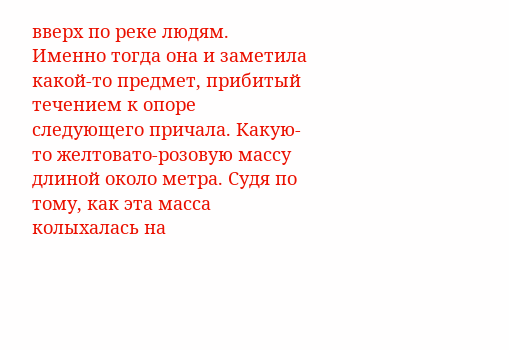вверх по реке людям.
Именно тогда она и заметила какой-то предмет, прибитый течением к опоре следующего причала. Какую-то желтовато-розовую массу длиной около метра. Судя по тому, как эта масса колыхалась на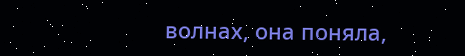волнах, она поняла,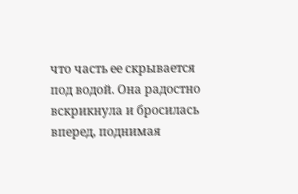что часть ее скрывается под водой. Она радостно вскрикнула и бросилась вперед, поднимая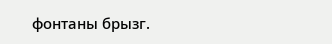фонтаны брызг.